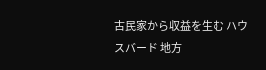古民家から収益を生む ハウスバード 地方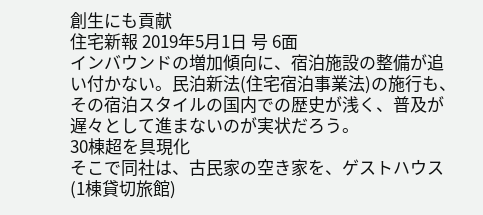創生にも貢献
住宅新報 2019年5月1日 号 6面
インバウンドの増加傾向に、宿泊施設の整備が追い付かない。民泊新法(住宅宿泊事業法)の施行も、その宿泊スタイルの国内での歴史が浅く、普及が遅々として進まないのが実状だろう。
30棟超を具現化
そこで同社は、古民家の空き家を、ゲストハウス(1棟貸切旅館)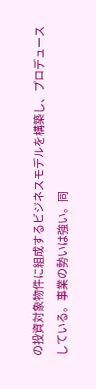の投資対象物件に組成するビジネスモデルを構築し、プロデュースしている。事業の勢いは強い。同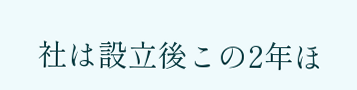社は設立後この2年ほ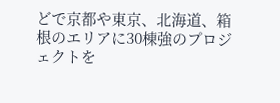どで京都や東京、北海道、箱根のエリアに30棟強のプロジェクトを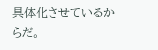具体化させているからだ。